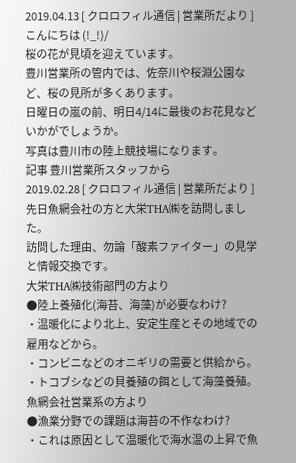2019.04.13 [ クロロフィル通信 | 営業所だより ]
こんにちは (!_!)/
桜の花が見頃を迎えています。
豊川営業所の管内では、佐奈川や桜淵公園など、桜の見所が多くあります。
日曜日の嵐の前、明日4/14に最後のお花見などいかがでしょうか。
写真は豊川市の陸上競技場になります。
記事 豊川営業所スタッフから
2019.02.28 [ クロロフィル通信 | 営業所だより ]
先日魚網会社の方と大栄THA㈱を訪問しました。
訪問した理由、勿論「酸素ファイター」の見学と情報交換です。
大栄THA㈱技術部門の方より
●陸上養殖化(海苔、海藻)が必要なわけ?
・温暖化により北上、安定生産とその地域での雇用などから。
・コンビニなどのオニギリの需要と供給から。
・トコブシなどの貝養殖の餌として海藻養殖。
魚網会社営業系の方より
●漁業分野での課題は海苔の不作なわけ?
・これは原因として温暖化で海水温の上昇で魚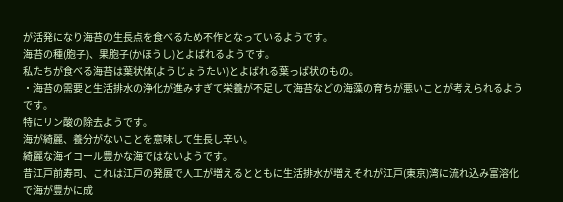が活発になり海苔の生長点を食べるため不作となっているようです。
海苔の種(胞子)、果胞子(かほうし)とよばれるようです。
私たちが食べる海苔は葉状体(ようじょうたい)とよばれる葉っぱ状のもの。
・海苔の需要と生活排水の浄化が進みすぎて栄養が不足して海苔などの海藻の育ちが悪いことが考えられるようです。
特にリン酸の除去ようです。
海が綺麗、養分がないことを意味して生長し辛い。
綺麗な海イコール豊かな海ではないようです。
昔江戸前寿司、これは江戸の発展で人工が増えるとともに生活排水が増えそれが江戸(東京)湾に流れ込み富溶化で海が豊かに成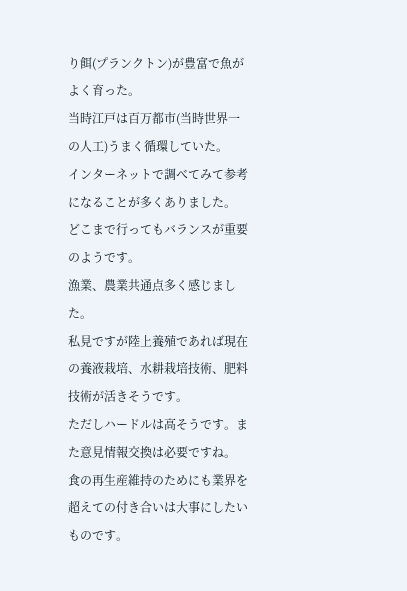り餌(プランクトン)が豊富で魚がよく育った。
当時江戸は百万都市(当時世界一の人工)うまく循環していた。
インターネットで調べてみて参考になることが多くありました。
どこまで行ってもバランスが重要のようです。
漁業、農業共通点多く感じました。
私見ですが陸上養殖であれば現在の養液栽培、水耕栽培技術、肥料技術が活きそうです。
ただしハードルは高そうです。また意見情報交換は必要ですね。
食の再生産維持のためにも業界を超えての付き合いは大事にしたいものです。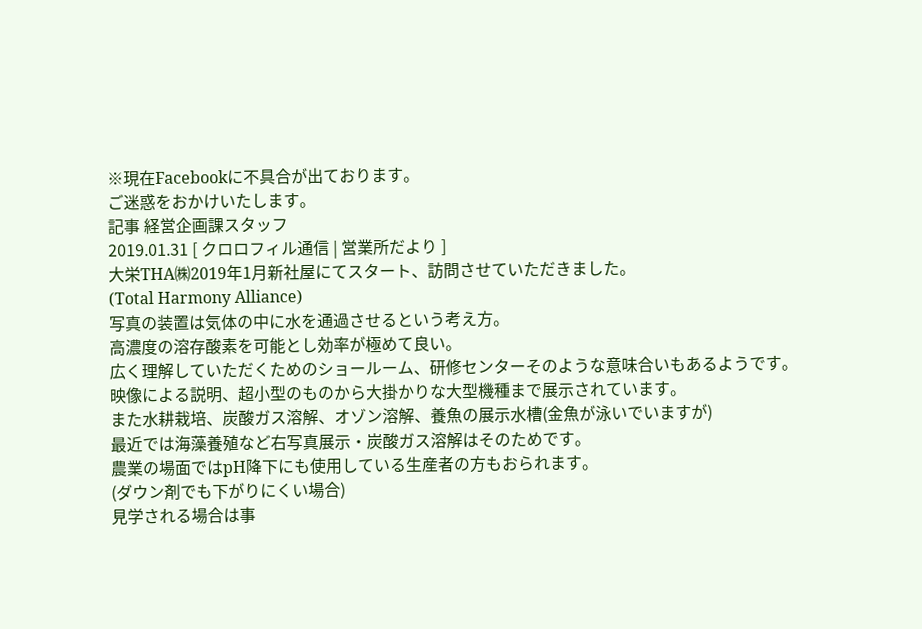※現在Facebookに不具合が出ております。
ご迷惑をおかけいたします。
記事 経営企画課スタッフ
2019.01.31 [ クロロフィル通信 | 営業所だより ]
大栄THA㈱2019年1月新社屋にてスタート、訪問させていただきました。
(Total Harmony Alliance)
写真の装置は気体の中に水を通過させるという考え方。
高濃度の溶存酸素を可能とし効率が極めて良い。
広く理解していただくためのショールーム、研修センターそのような意味合いもあるようです。
映像による説明、超小型のものから大掛かりな大型機種まで展示されています。
また水耕栽培、炭酸ガス溶解、オゾン溶解、養魚の展示水槽(金魚が泳いでいますが)
最近では海藻養殖など右写真展示・炭酸ガス溶解はそのためです。
農業の場面ではpH降下にも使用している生産者の方もおられます。
(ダウン剤でも下がりにくい場合)
見学される場合は事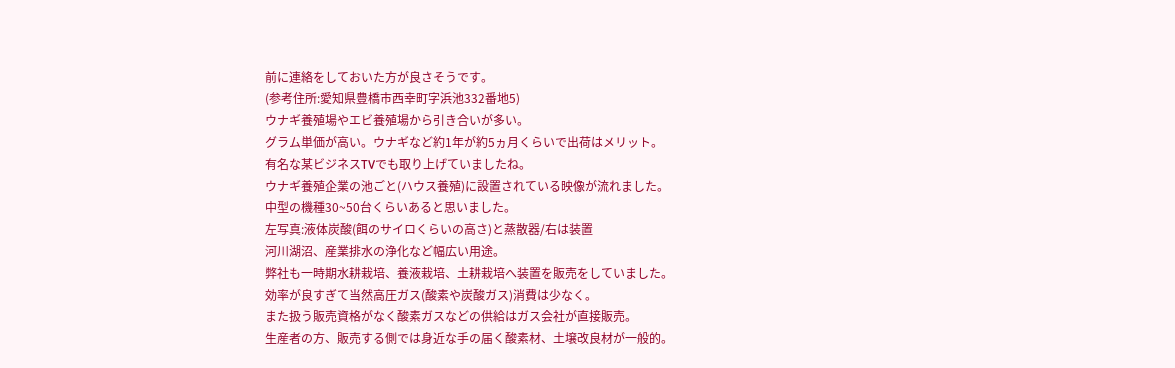前に連絡をしておいた方が良さそうです。
(参考住所:愛知県豊橋市西幸町字浜池332番地5)
ウナギ養殖場やエビ養殖場から引き合いが多い。
グラム単価が高い。ウナギなど約1年が約5ヵ月くらいで出荷はメリット。
有名な某ビジネスTVでも取り上げていましたね。
ウナギ養殖企業の池ごと(ハウス養殖)に設置されている映像が流れました。
中型の機種30~50台くらいあると思いました。
左写真:液体炭酸(餌のサイロくらいの高さ)と蒸散器/右は装置
河川湖沼、産業排水の浄化など幅広い用途。
弊社も一時期水耕栽培、養液栽培、土耕栽培へ装置を販売をしていました。
効率が良すぎて当然高圧ガス(酸素や炭酸ガス)消費は少なく。
また扱う販売資格がなく酸素ガスなどの供給はガス会社が直接販売。
生産者の方、販売する側では身近な手の届く酸素材、土壌改良材が一般的。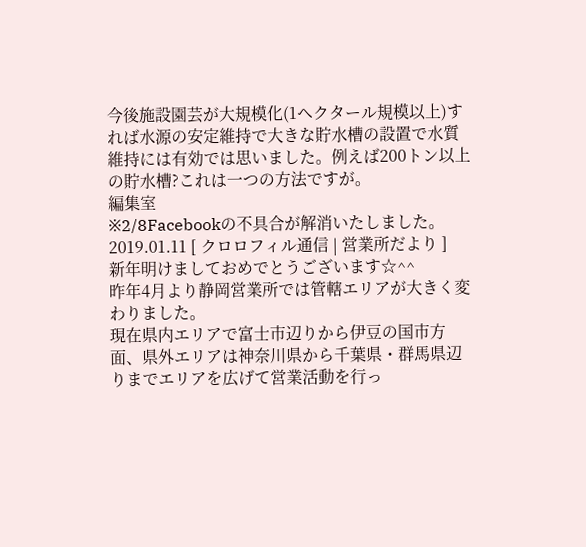今後施設園芸が大規模化(1ヘクタール規模以上)すれば水源の安定維持で大きな貯水槽の設置で水質維持には有効では思いました。例えば200トン以上の貯水槽?これは一つの方法ですが。
編集室
※2/8Facebookの不具合が解消いたしました。
2019.01.11 [ クロロフィル通信 | 営業所だより ]
新年明けましておめでとうございます☆^^
昨年4月より静岡営業所では管轄エリアが大きく変わりました。
現在県内エリアで富士市辺りから伊豆の国市方面、県外エリアは神奈川県から千葉県・群馬県辺りまでエリアを広げて営業活動を行っ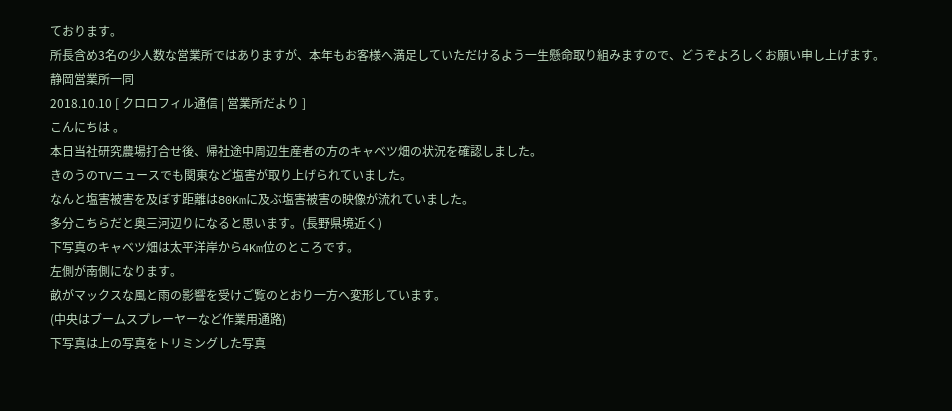ております。
所長含め3名の少人数な営業所ではありますが、本年もお客様へ満足していただけるよう一生懸命取り組みますので、どうぞよろしくお願い申し上げます。
静岡営業所一同
2018.10.10 [ クロロフィル通信 | 営業所だより ]
こんにちは 。
本日当社研究農場打合せ後、帰社途中周辺生産者の方のキャベツ畑の状況を確認しました。
きのうのTVニュースでも関東など塩害が取り上げられていました。
なんと塩害被害を及ぼす距離は80Kmに及ぶ塩害被害の映像が流れていました。
多分こちらだと奥三河辺りになると思います。(長野県境近く)
下写真のキャベツ畑は太平洋岸から4Km位のところです。
左側が南側になります。
畝がマックスな風と雨の影響を受けご覧のとおり一方へ変形しています。
(中央はブームスプレーヤーなど作業用通路)
下写真は上の写真をトリミングした写真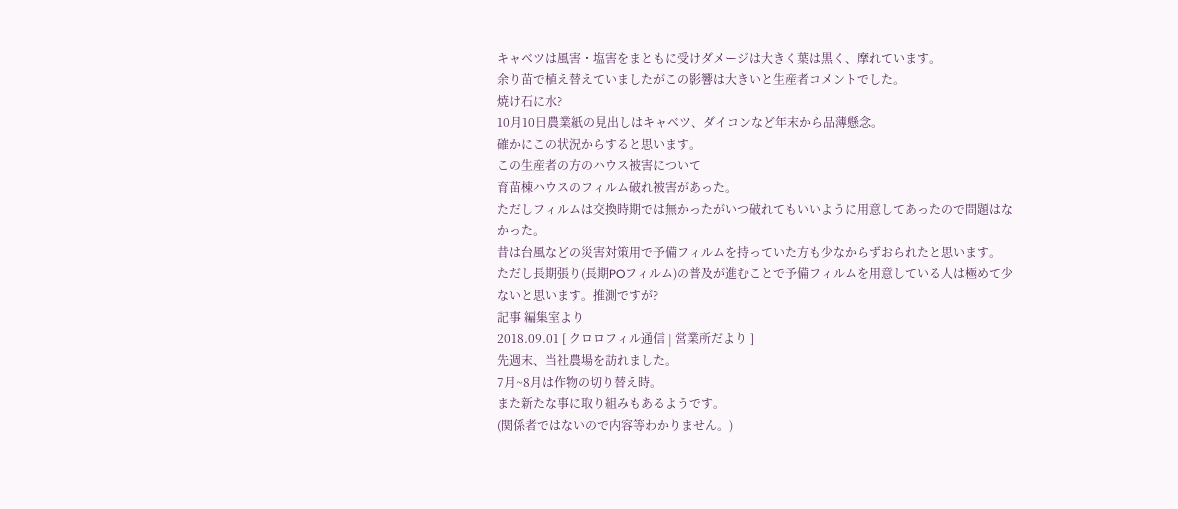キャベツは風害・塩害をまともに受けダメージは大きく葉は黒く、摩れています。
余り苗で植え替えていましたがこの影響は大きいと生産者コメントでした。
焼け石に水?
10月10日農業紙の見出しはキャベツ、ダイコンなど年末から品薄懸念。
確かにこの状況からすると思います。
この生産者の方のハウス被害について
育苗棟ハウスのフィルム破れ被害があった。
ただしフィルムは交換時期では無かったがいつ破れてもいいように用意してあったので問題はなかった。
昔は台風などの災害対策用で予備フィルムを持っていた方も少なからずおられたと思います。
ただし長期張り(長期POフィルム)の普及が進むことで予備フィルムを用意している人は極めて少ないと思います。推測ですが?
記事 編集室より
2018.09.01 [ クロロフィル通信 | 営業所だより ]
先週末、当社農場を訪れました。
7月~8月は作物の切り替え時。
また新たな事に取り組みもあるようです。
(関係者ではないので内容等わかりません。)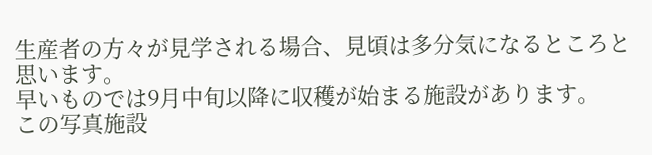生産者の方々が見学される場合、見頃は多分気になるところと思います。
早いものでは9月中旬以降に収穫が始まる施設があります。
この写真施設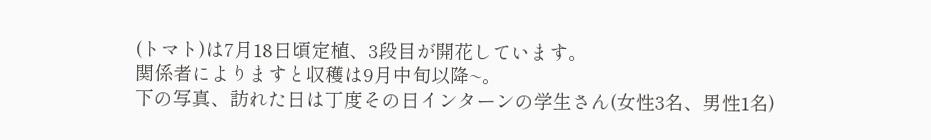(トマト)は7月18日頃定植、3段目が開花しています。
関係者によりますと収穫は9月中旬以降~。
下の写真、訪れた日は丁度その日インターンの学生さん(女性3名、男性1名)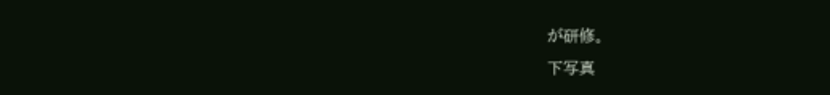が研修。
下写真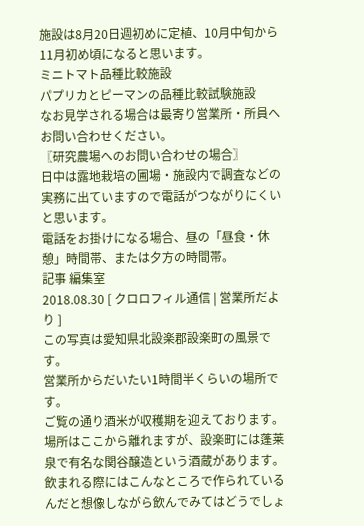施設は8月20日週初めに定植、10月中旬から11月初め頃になると思います。
ミニトマト品種比較施設
パプリカとピーマンの品種比較試験施設
なお見学される場合は最寄り営業所・所員へお問い合わせください。
〖研究農場へのお問い合わせの場合〗
日中は露地栽培の圃場・施設内で調査などの実務に出ていますので電話がつながりにくいと思います。
電話をお掛けになる場合、昼の「昼食・休憩」時間帯、または夕方の時間帯。
記事 編集室
2018.08.30 [ クロロフィル通信 | 営業所だより ]
この写真は愛知県北設楽郡設楽町の風景です。
営業所からだいたい1時間半くらいの場所です。
ご覧の通り酒米が収穫期を迎えております。
場所はここから離れますが、設楽町には蓬莱泉で有名な関谷醸造という酒蔵があります。
飲まれる際にはこんなところで作られているんだと想像しながら飲んでみてはどうでしょ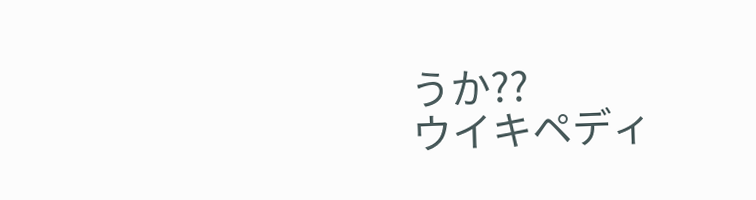うか??
ウイキペディ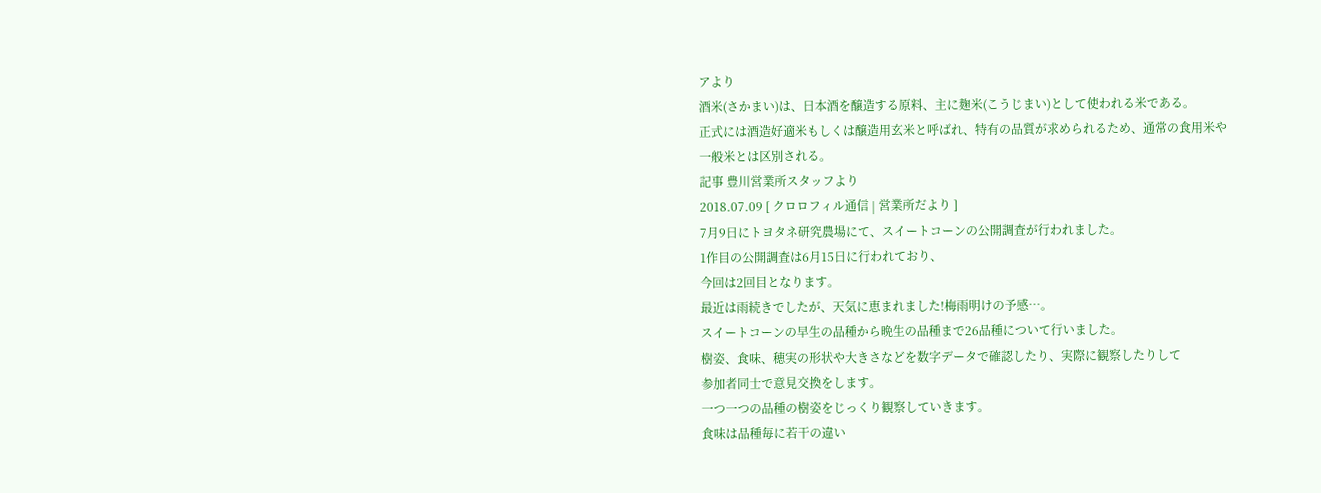アより
酒米(さかまい)は、日本酒を醸造する原料、主に麹米(こうじまい)として使われる米である。
正式には酒造好適米もしくは醸造用玄米と呼ばれ、特有の品質が求められるため、通常の食用米や一般米とは区別される。
記事 豊川営業所スタッフより
2018.07.09 [ クロロフィル通信 | 営業所だより ]
7月9日にトヨタネ研究農場にて、スイートコーンの公開調査が行われました。
1作目の公開調査は6月15日に行われており、
今回は2回目となります。
最近は雨続きでしたが、天気に恵まれました!梅雨明けの予感…。
スイートコーンの早生の品種から晩生の品種まで26品種について行いました。
樹姿、食味、穂実の形状や大きさなどを数字データで確認したり、実際に観察したりして
参加者同士で意見交換をします。
一つ一つの品種の樹姿をじっくり観察していきます。
食味は品種毎に若干の違い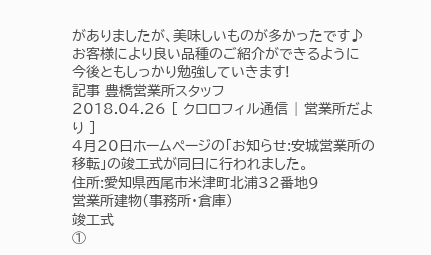がありましたが、美味しいものが多かったです♪
お客様により良い品種のご紹介ができるように
今後ともしっかり勉強していきます!
記事 豊橋営業所スタッフ
2018.04.26 [ クロロフィル通信 | 営業所だより ]
4月20日ホームページの「お知らせ:安城営業所の移転」の竣工式が同日に行われました。
住所:愛知県西尾市米津町北浦32番地9
営業所建物(事務所・倉庫)
竣工式
①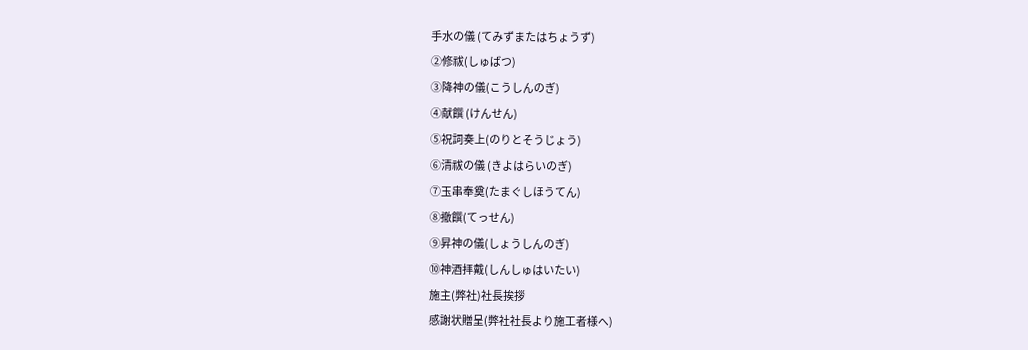手水の儀 (てみずまたはちょうず)
②修祓(しゅばつ)
③降神の儀(こうしんのぎ)
④献饌 (けんせん)
⑤祝詞奏上(のりとそうじょう)
⑥清祓の儀 (きよはらいのぎ)
⑦玉串奉奠(たまぐしほうてん)
⑧撤饌(てっせん)
⑨昇神の儀(しょうしんのぎ)
⑩神酒拝戴(しんしゅはいたい)
施主(弊社)社長挨拶
感謝状贈呈(弊社社長より施工者様へ)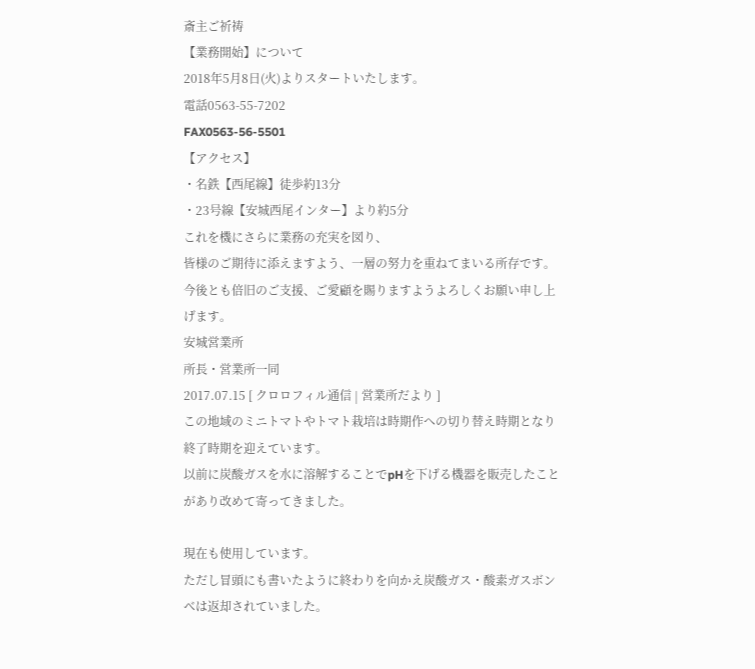斎主ご祈祷
【業務開始】について
2018年5月8日(火)よりスタートいたします。
電話0563-55-7202
FAX0563-56-5501
【アクセス】
・名鉄【西尾線】徒歩約13分
・23号線【安城西尾インター】より約5分
これを機にさらに業務の充実を図り、
皆様のご期待に添えますよう、一層の努力を重ねてまいる所存です。
今後とも倍旧のご支援、ご愛顧を賜りますようよろしくお願い申し上げます。
安城営業所
所長・営業所一同
2017.07.15 [ クロロフィル通信 | 営業所だより ]
この地域のミニトマトやトマト栽培は時期作への切り替え時期となり終了時期を迎えています。
以前に炭酸ガスを水に溶解することでpHを下げる機器を販売したことがあり改めて寄ってきました。

現在も使用しています。
ただし冒頭にも書いたように終わりを向かえ炭酸ガス・酸素ガスボンベは返却されていました。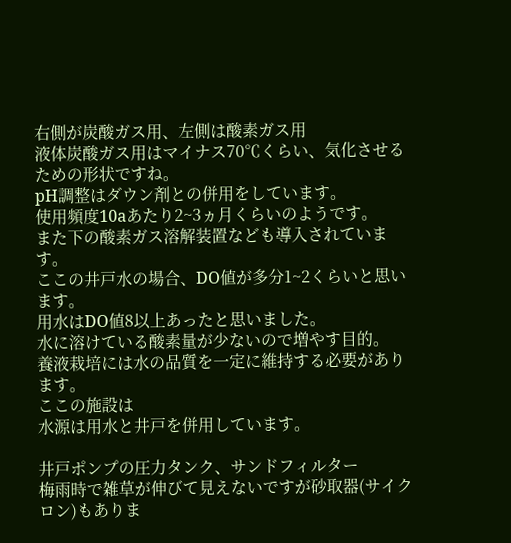右側が炭酸ガス用、左側は酸素ガス用
液体炭酸ガス用はマイナス70℃くらい、気化させるための形状ですね。
pH調整はダウン剤との併用をしています。
使用頻度10aあたり2~3ヵ月くらいのようです。
また下の酸素ガス溶解装置なども導入されています。
ここの井戸水の場合、DO値が多分1~2くらいと思います。
用水はDO値8以上あったと思いました。
水に溶けている酸素量が少ないので増やす目的。
養液栽培には水の品質を一定に維持する必要があります。
ここの施設は
水源は用水と井戸を併用しています。

井戸ポンプの圧力タンク、サンドフィルター
梅雨時で雑草が伸びて見えないですが砂取器(サイクロン)もありま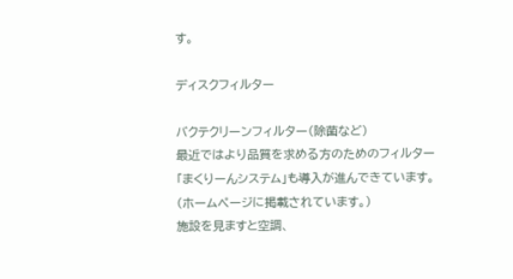す。

ディスクフィルター

バクテクリーンフィルター(除菌など)
最近ではより品質を求める方のためのフィルター
「まくりーんシステム」も導入が進んできています。
(ホームページに掲載されています。)
施設を見ますと空調、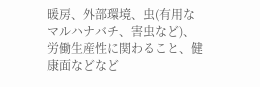暖房、外部環境、虫(有用なマルハナバチ、害虫など)、労働生産性に関わること、健康面などなど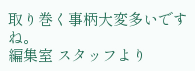取り巻く事柄大変多いですね。
編集室 スタッフより